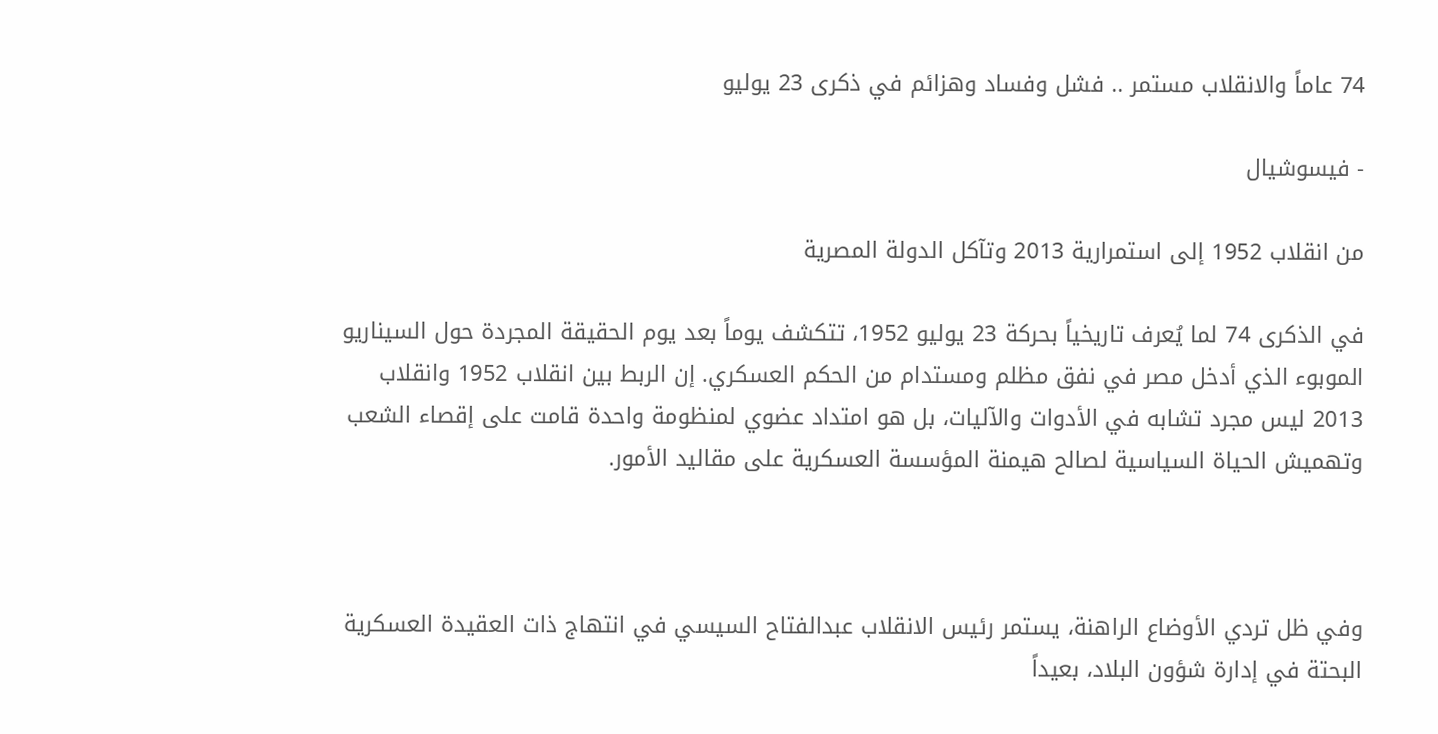74 عاماً والانقلاب مستمر .. فشل وفساد وهزائم في ذكرى 23 يوليو

- فيسوشيال

من انقلاب 1952 إلى استمرارية 2013 وتآكل الدولة المصرية

في الذكرى 74 لما يُعرف تاريخياً بحركة 23 يوليو 1952، تتكشف يوماً بعد يوم الحقيقة المجردة حول السيناريو الموبوء الذي أدخل مصر في نفق مظلم ومستدام من الحكم العسكري. إن الربط بين انقلاب 1952 وانقلاب 2013 ليس مجرد تشابه في الأدوات والآليات، بل هو امتداد عضوي لمنظومة واحدة قامت على إقصاء الشعب وتهميش الحياة السياسية لصالح هيمنة المؤسسة العسكرية على مقاليد الأمور.



وفي ظل تردي الأوضاع الراهنة، يستمر رئيس الانقلاب عبدالفتاح السيسي في انتهاج ذات العقيدة العسكرية البحتة في إدارة شؤون البلاد، بعيداً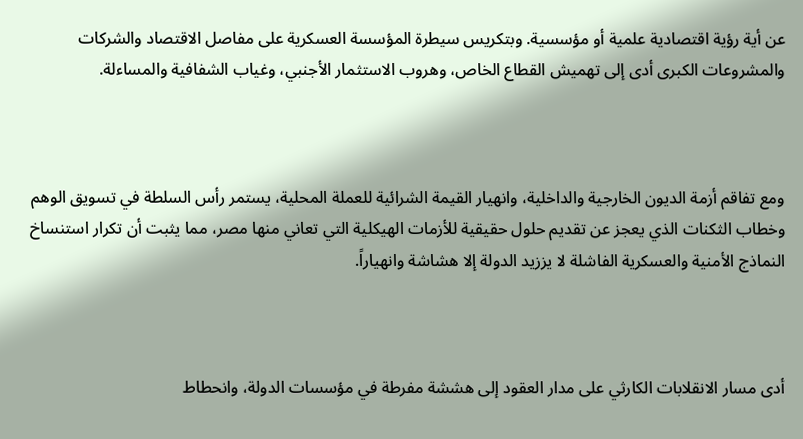عن أية رؤية اقتصادية علمية أو مؤسسية. وبتكريس سيطرة المؤسسة العسكرية على مفاصل الاقتصاد والشركات والمشروعات الكبرى أدى إلى تهميش القطاع الخاص، وهروب الاستثمار الأجنبي، وغياب الشفافية والمساءلة.



ومع تفاقم أزمة الديون الخارجية والداخلية، وانهيار القيمة الشرائية للعملة المحلية، يستمر رأس السلطة في تسويق الوهم وخطاب الثكنات الذي يعجز عن تقديم حلول حقيقية للأزمات الهيكلية التي تعاني منها مصر، مما يثبت أن تكرار استنساخ النماذج الأمنية والعسكرية الفاشلة لا يززيد الدولة إلا هشاشة وانهياراً.



أدى مسار الانقلابات الكارثي على مدار العقود إلى هششة مفرطة في مؤسسات الدولة، وانحطاط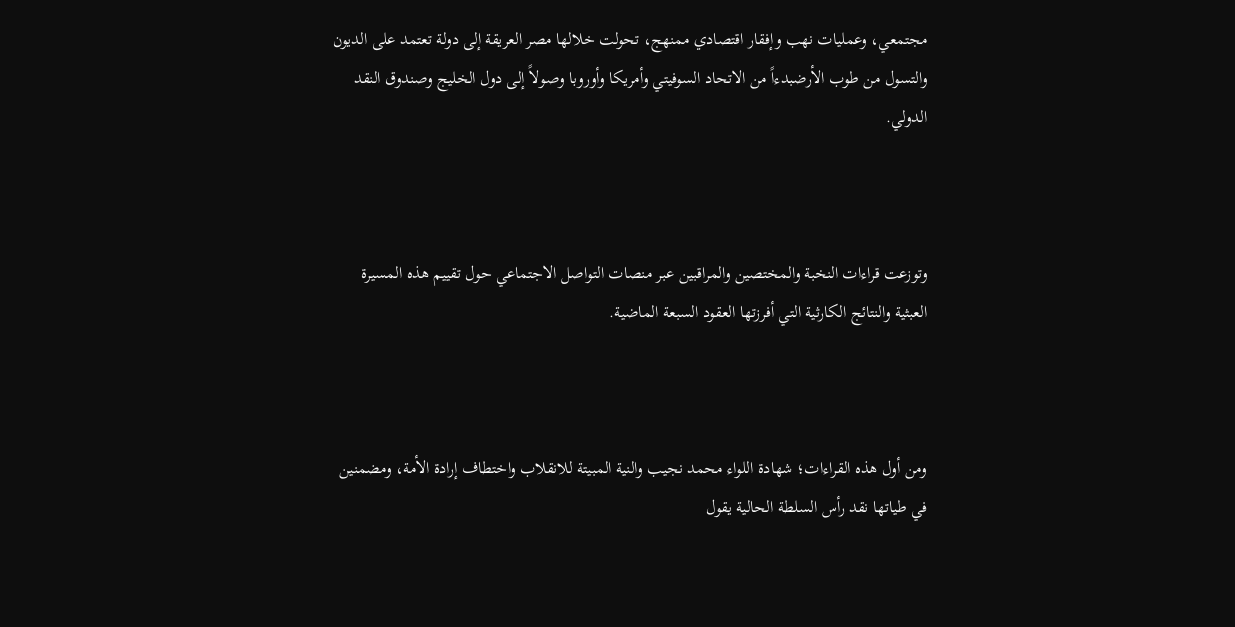مجتمعي، وعمليات نهب وإفقار اقتصادي ممنهج، تحولت خلالها مصر العريقة إلى دولة تعتمد على الديون والتسول من طوب الأرضبدءاً من الاتحاد السوفيتي وأمريكا وأوروبا وصولاً إلى دول الخليج وصندوق النقد الدولي.



وتوزعت قراءات النخبة والمختصين والمراقبين عبر منصات التواصل الاجتماعي حول تقييم هذه المسيرة العبثية والنتائج الكارثية التي أفرزتها العقود السبعة الماضية.



ومن أول هذه القراءات؛ شهادة اللواء محمد نجيب والنية المبيتة للانقلاب واختطاف إرادة الأمة، ومضمنين في طياتها نقد رأس السلطة الحالية يقول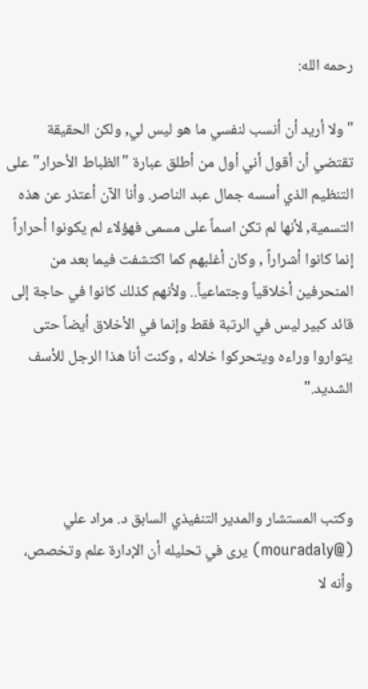رحمه الله:

"ولا أريد أن أنسب لنفسي ما هو ليس لي, ولكن الحقيقة تقتضي أن أقول أني أول من أطلق عبارة "الظباط الأحرار" على التنظيم الذي أسسه جمال عبد الناصر. وأنا الآن أعتذر عن هذه التسمية, لأنها لم تكن اسماً على مسمى فهؤلاء لم يكونوا أحراراً إنما كانوا أشراراً , وكان أغلبهم كما اكتشفت فيما بعد من المنحرفين أخلاقياً وجتماعياً.. ولأنهم كذلك كانوا في حاجة إلى قائد كبير ليس في الرتبة فقط وإنما في الأخلاق أيضاً حتى يتواروا وراءه ويتحركوا خلاله , وكنت أنا هذا الرجل للأسف الشديد."



وكتب المستشار والمدير التنفيذي السابق د. مراد علي (@mouradaly) يرى في تحليله أن الإدارة علم وتخصص، وأنه لا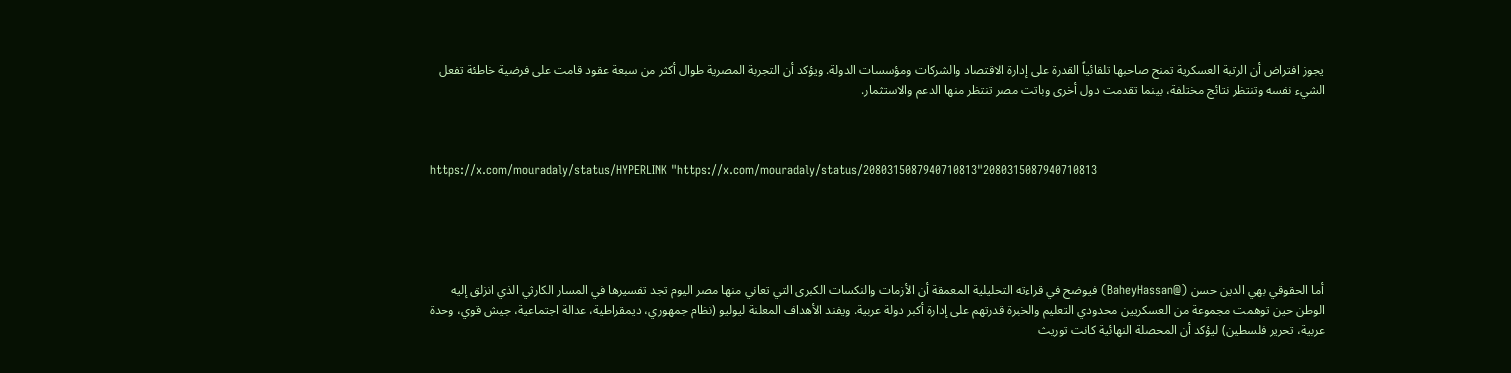يجوز افتراض أن الرتبة العسكرية تمنح صاحبها تلقائياً القدرة على إدارة الاقتصاد والشركات ومؤسسات الدولة. ويؤكد أن التجربة المصرية طوال أكثر من سبعة عقود قامت على فرضية خاطئة تفعل الشيء نفسه وتنتظر نتائج مختلفة، بينما تقدمت دول أخرى وباتت مصر تنتظر منها الدعم والاستثمار.



https://x.com/mouradaly/status/HYPERLINK "https://x.com/mouradaly/status/2080315087940710813"2080315087940710813





أما الحقوقي بهي الدين حسن (@BaheyHassan) فيوضح في قراءته التحليلية المعمقة أن الأزمات والنكسات الكبرى التي تعاني منها مصر اليوم تجد تفسيرها في المسار الكارثي الذي انزلق إليه الوطن حين توهمت مجموعة من العسكريين محدودي التعليم والخبرة قدرتهم على إدارة أكبر دولة عربية. ويفند الأهداف المعلنة ليوليو (نظام جمهوري، ديمقراطية، عدالة اجتماعية، جيش قوي، وحدة عربية، تحرير فلسطين) ليؤكد أن المحصلة النهائية كانت توريث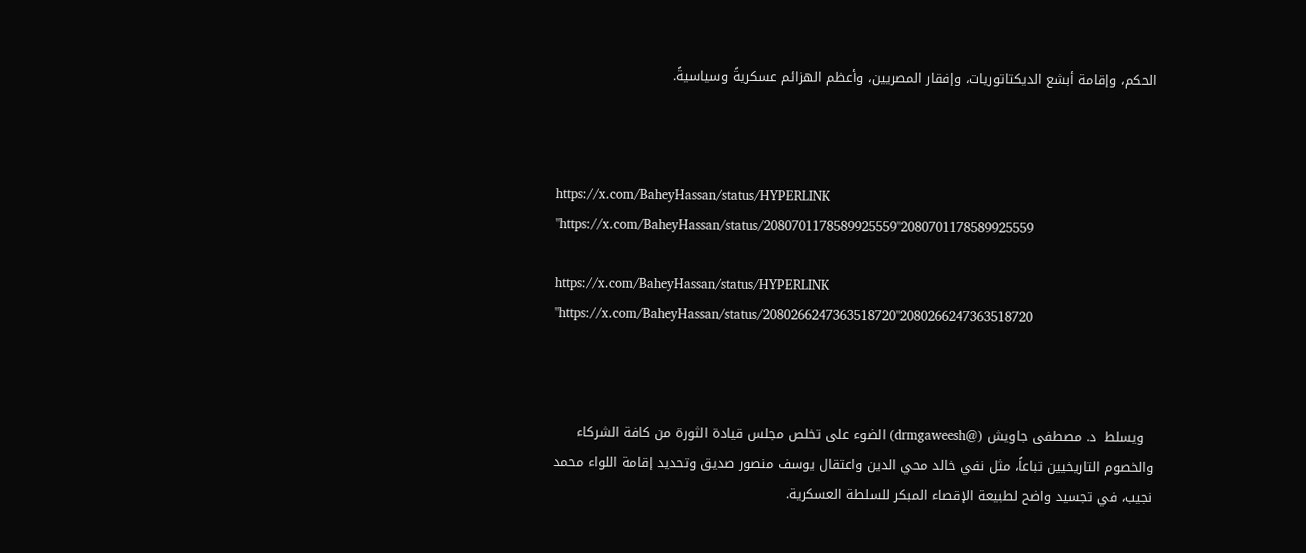الحكم، وإقامة أبشع الديكتاتوريات، وإفقار المصريين، وأعظم الهزائم عسكريةً وسياسيةً.



https://x.com/BaheyHassan/status/HYPERLINK "https://x.com/BaheyHassan/status/2080701178589925559"2080701178589925559

https://x.com/BaheyHassan/status/HYPERLINK "https://x.com/BaheyHassan/status/2080266247363518720"2080266247363518720



  ويسلط  د. مصطفى جاويش (@drmgaweesh) الضوء على تخلص مجلس قيادة الثورة من كافة الشركاء والخصوم التاريخيين تباعاً، مثل نفي خالد محي الدين واعتقال يوسف منصور صديق وتحديد إقامة اللواء محمد نجيب، في تجسيد واضح لطبيعة الإقصاء المبكر للسلطة العسكرية.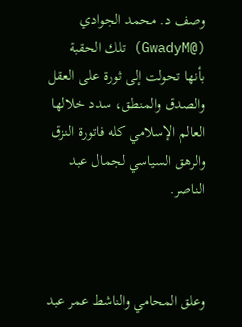وصف د. محمد الجوادي (@GwadyM) تلك الحقبة بأنها تحولت إلى ثورة على العقل والصدق والمنطق، سدد خلالها العالم الإسلامي كله فاتورة النزق والرهق السياسي لجمال عبد الناصر.



وعلق المحامي والناشط عمر عبد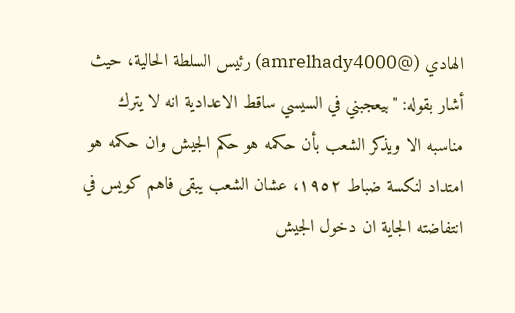الهادي (@amrelhady4000) رئيس السلطة الحالية، حيث أشار بقوله: "بيعجبني في السيسي ساقط الاعدادية انه لا يترك مناسبه الا ويذكر الشعب بأن حكمه هو حكم الجيش وان حكمه هو امتداد لنكسة ضباط ١٩٥٢، عشان الشعب يبقى فاهم كويس في انتفاضته الجاية ان دخول الجيش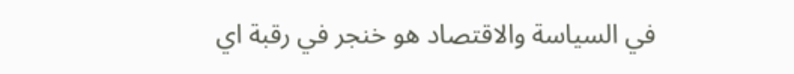في السياسة والاقتصاد هو خنجر في رقبة اي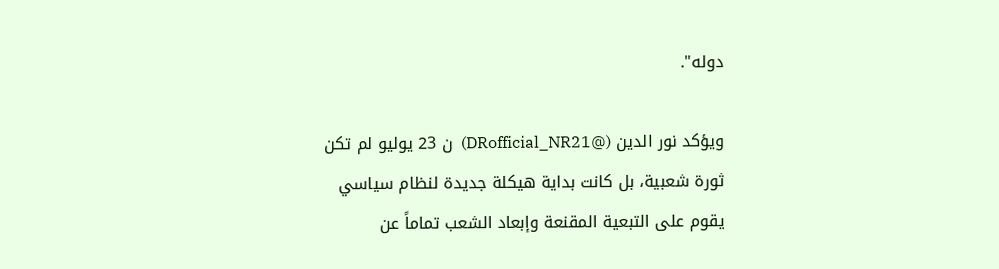دوله".

ويؤكد نور الدين (@DRofficial_NR21)  ن 23 يوليو لم تكن ثورة شعبية، بل كانت بداية هيكلة جديدة لنظام سياسي يقوم على التبعية المقنعة وإبعاد الشعب تماماً عن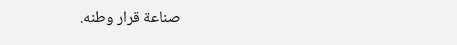صناعة قرار وطنه.